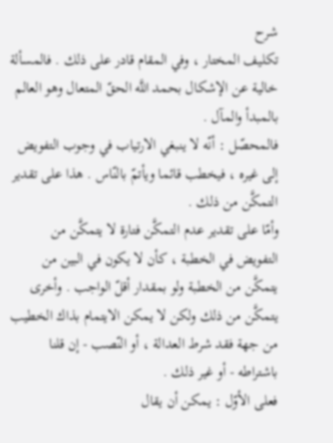شرح
تكليف المختار ، وفي المقام قادر على ذلك . فالمسألة خالية عن الإشكال بحمد اللَّه الحقّ المتعال وهو العالم بالمبدأ والمآل .
فالمحصّل : أنّه لا ينبغي الارتياب في وجوب التفويض إلى غيره ، فيخطب قائما ويأتمّ بالنّاس . هذا على تقدير التمكَّن من ذلك .
وأمّا على تقدير عدم التمكَّن فتارة لا يتمكَّن من التفويض في الخطبة ، كأن لا يكون في البين من يتمكَّن من الخطبة ولو بمقدار أقلّ الواجب . وأخرى يتمكَّن من ذلك ولكن لا يمكن الايتمام بذاك الخطيب من جهة فقد شرط العدالة ، أو النّصب - إن قلنا باشتراطه - أو غير ذلك .
فعلى الأوّل : يمكن أن يقال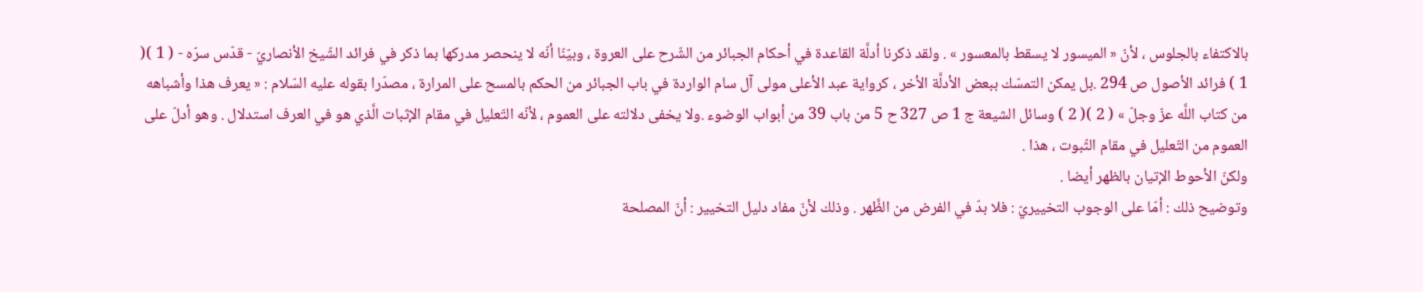بالاكتفاء بالجلوس ، لأنّ « الميسور لا يسقط بالمعسور » . ولقد ذكرنا أدلَّة القاعدة في أحكام الجبائر من الشّرح على العروة ، وبيّنّا أنّه لا ينحصر مدركها بما ذكر في فرائد الشّيخ الأنصاريّ - قدّس سرّه - ( 1 )( 1 ) فرائد الأصول ص 294 .بل يمكن التمسّك ببعض الأدلَّة الأخر ، كرواية عبد الأعلى مولى آل سام الواردة في باب الجبائر من الحكم بالمسح على المرارة ، مصدّرا بقوله عليه السّلام : « يعرف هذا وأشباهه من كتاب اللَّه عزّ وجلّ » ( 2 )( 2 ) وسائل الشيعة ج 1 ص 327 ح 5 من باب 39 من أبواب الوضوء .ولا يخفى دلالته على العموم ، لأنّه التّعليل في مقام الإثبات الَّذي هو في العرف استدلال . وهو أدلّ على العموم من التّعليل في مقام الثّبوت ، هذا .
ولكنّ الأحوط الإتيان بالظهر أيضا .
وتوضيح ذلك : أمّا على الوجوب التخييريّ : فلا بدّ في الفرض من الظَّهر . وذلك لأنّ مفاد دليل التخيير : أنّ المصلحة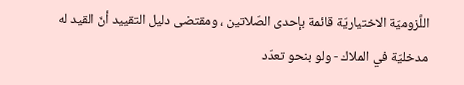اللَّزوميّة الاختياريّة قائمة بإحدى الصّلاتين ، ومقتضى دليل التقييد أنّ القيد له مدخليّة في الملاك - ولو بنحو تعدّد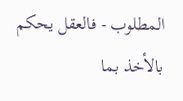المطلوب - فالعقل يحكم بالأخذ بما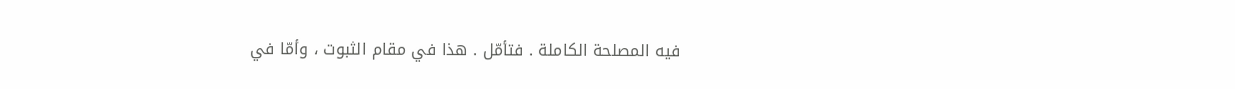فيه المصلحة الكاملة . فتأمّل . هذا في مقام الثبوت ، وأمّا في